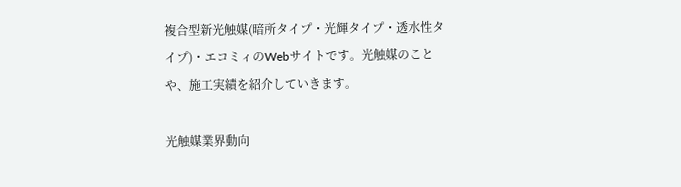複合型新光触媒(暗所タイプ・光輝タイプ・透水性タイプ)・エコミィのWebサイトです。光触媒のことや、施工実績を紹介していきます。

光触媒業界動向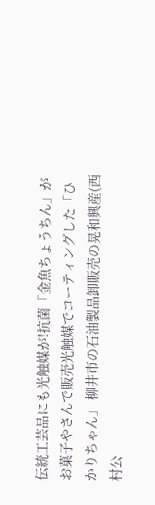伝統工芸品にも光触媒が!抗菌「金魚ちょうちん」がお菓子やさんで販売光触媒でコーティングした「ひかりちゃん」 柳井市の石油製品卸販売の晃和興産(西村公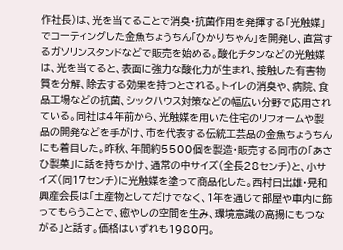作社長)は、光を当てることで消臭・抗菌作用を発揮する「光触媒」でコーティングした金魚ちょうちん「ひかりちゃん」を開発し、直営するガソリンスタンドなどで販売を始める。酸化チタンなどの光触媒は、光を当てると、表面に強力な酸化力が生まれ、接触した有害物質を分解、除去する効果を持つとされる。トイレの消臭や、病院、食品工場などの抗菌、シックハウス対策などの幅広い分野で応用されている。同社は4年前から、光触媒を用いた住宅のリフォームや製品の開発などを手がけ、市を代表する伝統工芸品の金魚ちょうちんにも着目した。昨秋、年間約5500個を製造・販売する同市の「あさひ製菓」に話を持ちかけ、通常の中サイズ(全長28センチ)と、小サイズ(同17センチ)に光触媒を塗って商品化した。西村日出雄・晃和興産会長は「土産物としてだけでなく、1年を通じて部屋や車内に飾ってもらうことで、癒やしの空間を生み、環境意識の高揚にもつながる」と話す。価格はいずれも1980円。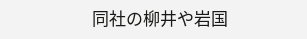同社の柳井や岩国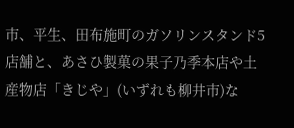市、平生、田布施町のガソリンスタンド5店舗と、あさひ製菓の果子乃季本店や土産物店「きじや」(いずれも柳井市)な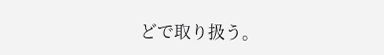どで取り扱う。